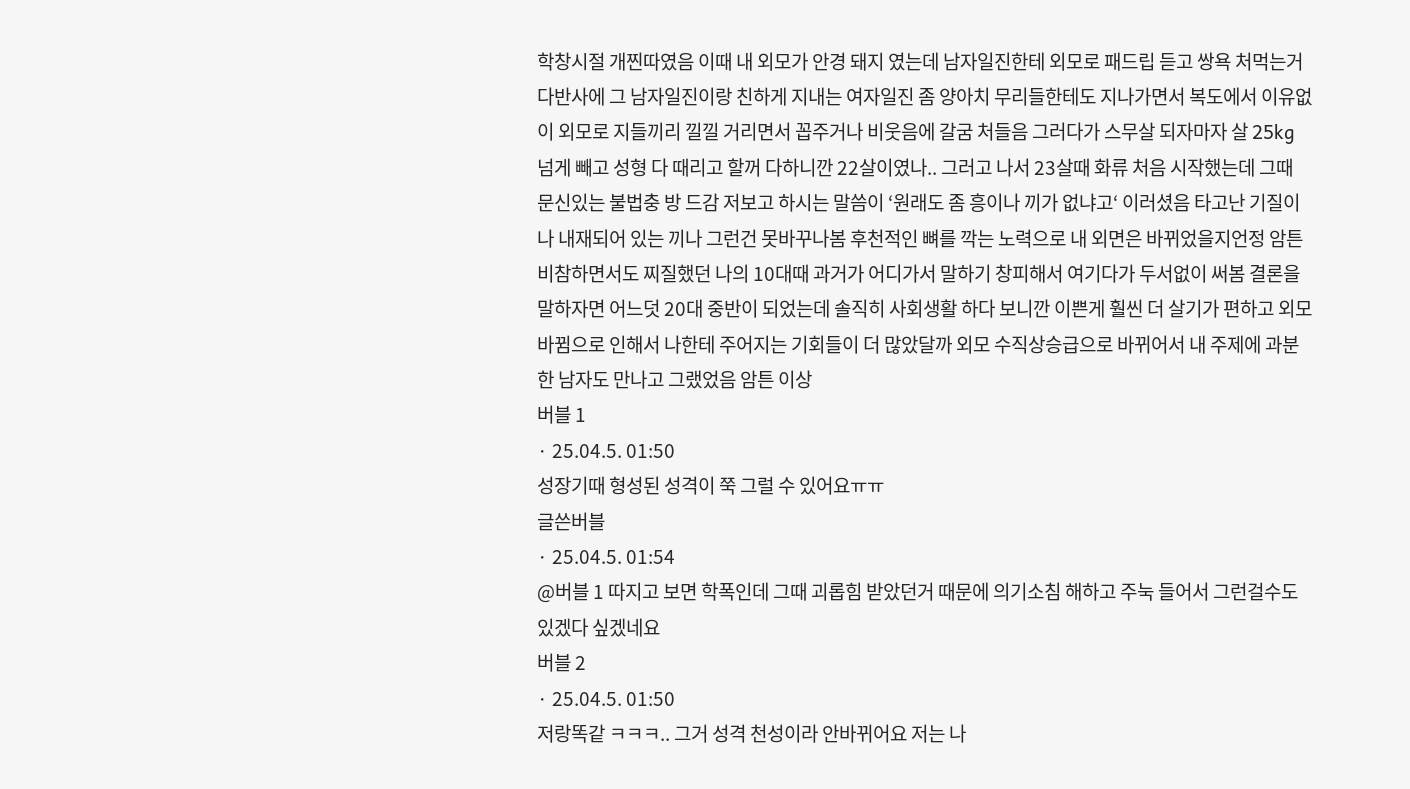학창시절 개찐따였음 이때 내 외모가 안경 돼지 였는데 남자일진한테 외모로 패드립 듣고 쌍욕 처먹는거 다반사에 그 남자일진이랑 친하게 지내는 여자일진 좀 양아치 무리들한테도 지나가면서 복도에서 이유없이 외모로 지들끼리 낄낄 거리면서 꼽주거나 비웃음에 갈굼 처들음 그러다가 스무살 되자마자 살 25kg 넘게 빼고 성형 다 때리고 할꺼 다하니깐 22살이였나.. 그러고 나서 23살때 화류 처음 시작했는데 그때 문신있는 불법충 방 드감 저보고 하시는 말씀이 ‘원래도 좀 흥이나 끼가 없냐고‘ 이러셨음 타고난 기질이나 내재되어 있는 끼나 그런건 못바꾸나봄 후천적인 뼈를 깍는 노력으로 내 외면은 바뀌었을지언정 암튼 비참하면서도 찌질했던 나의 10대때 과거가 어디가서 말하기 창피해서 여기다가 두서없이 써봄 결론을 말하자면 어느덧 20대 중반이 되었는데 솔직히 사회생활 하다 보니깐 이쁜게 훨씬 더 살기가 편하고 외모 바뀜으로 인해서 나한테 주어지는 기회들이 더 많았달까 외모 수직상승급으로 바뀌어서 내 주제에 과분한 남자도 만나고 그랬었음 암튼 이상
버블 1
· 25.04.5. 01:50
성장기때 형성된 성격이 쭉 그럴 수 있어요ㅠㅠ
글쓴버블
· 25.04.5. 01:54
@버블 1 따지고 보면 학폭인데 그때 괴롭힘 받았던거 때문에 의기소침 해하고 주눅 들어서 그런걸수도 있겠다 싶겠네요
버블 2
· 25.04.5. 01:50
저랑똑같 ㅋㅋㅋ.. 그거 성격 천성이라 안바뀌어요 저는 나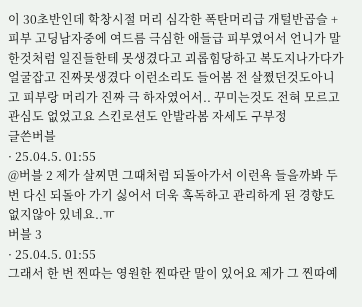이 30초반인데 학창시절 머리 심각한 폭탄머리급 개털반곱슬 +피부 고딩남자중에 여드름 극심한 애들급 피부였어서 언니가 말한것처럼 일진들한테 못생겼다고 괴롭힘당하고 복도지나가다가 얼굴잡고 진짜못생겼다 이런소리도 들어봄 전 살쪘던것도아니고 피부랑 머리가 진짜 극 하자였어서.. 꾸미는것도 전혀 모르고 관심도 없었고요 스킨로션도 안발라봄 자세도 구부정
글쓴버블
· 25.04.5. 01:55
@버블 2 제가 살찌면 그때처럼 되돌아가서 이런욕 들을까봐 두번 다신 되돌아 가기 싫어서 더욱 혹독하고 관리하게 된 경향도 없지않아 있네요..ㅠ
버블 3
· 25.04.5. 01:55
그래서 한 번 찐따는 영원한 찐따란 말이 있어요 제가 그 찐따예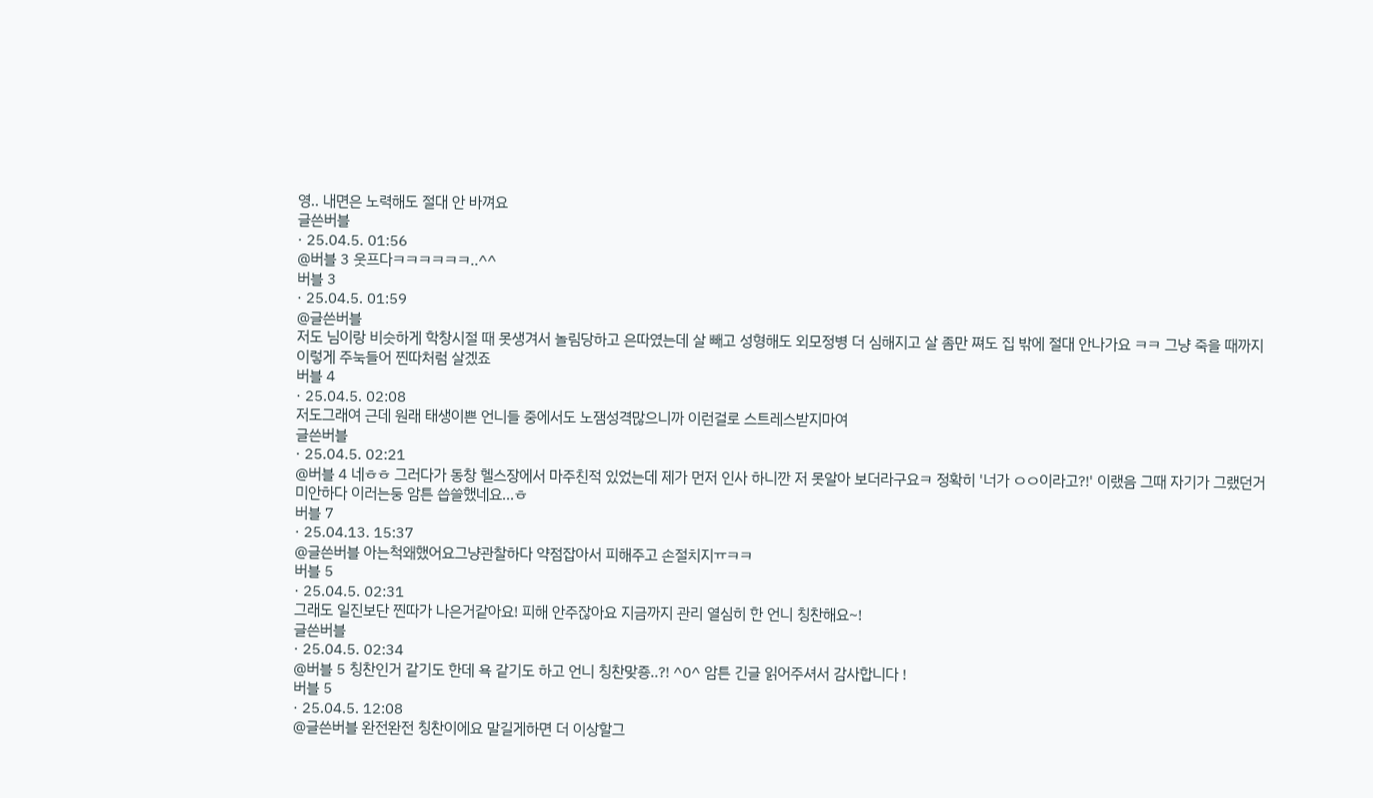영.. 내면은 노력해도 절대 안 바껴요
글쓴버블
· 25.04.5. 01:56
@버블 3 웃프다ㅋㅋㅋㅋㅋㅋ..^^
버블 3
· 25.04.5. 01:59
@글쓴버블
저도 님이랑 비슷하게 학창시절 때 못생겨서 놀림당하고 은따였는데 살 빼고 성형해도 외모정병 더 심해지고 살 좀만 쪄도 집 밖에 절대 안나가요 ㅋㅋ 그냥 죽을 때까지 이렇게 주눅들어 찐따처럼 살겠죠
버블 4
· 25.04.5. 02:08
저도그래여 근데 원래 태생이쁜 언니들 중에서도 노잼성격많으니까 이런걸로 스트레스받지마여
글쓴버블
· 25.04.5. 02:21
@버블 4 네ㅎㅎ 그러다가 동창 헬스장에서 마주친적 있었는데 제가 먼저 인사 하니깐 저 못알아 보더라구요ㅋ 정확히 '너가 ㅇㅇ이라고?!' 이랬음 그때 자기가 그랬던거 미안하다 이러는둥 암튼 씁쓸했네요...ㅎ
버블 7
· 25.04.13. 15:37
@글쓴버블 아는척왜했어요그냥관찰하다 약점잡아서 피해주고 손절치지ㅠㅋㅋ
버블 5
· 25.04.5. 02:31
그래도 일진보단 찐따가 나은거같아요! 피해 안주잖아요 지금까지 관리 열심히 한 언니 칭찬해요~!
글쓴버블
· 25.04.5. 02:34
@버블 5 칭찬인거 같기도 한데 욕 같기도 하고 언니 칭찬맞죵..?! ^0^ 암튼 긴글 읽어주셔서 감사합니다 !
버블 5
· 25.04.5. 12:08
@글쓴버블 완전완전 칭찬이에요 말길게하면 더 이상할그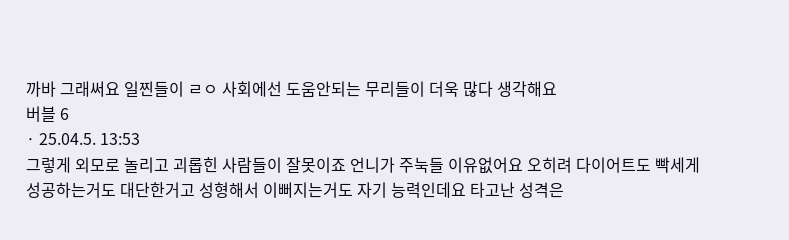까바 그래써요 일찐들이 ㄹㅇ 사회에선 도움안되는 무리들이 더욱 많다 생각해요
버블 6
· 25.04.5. 13:53
그렇게 외모로 놀리고 괴롭힌 사람들이 잘못이죠 언니가 주눅들 이유없어요 오히려 다이어트도 빡세게 성공하는거도 대단한거고 성형해서 이뻐지는거도 자기 능력인데요 타고난 성격은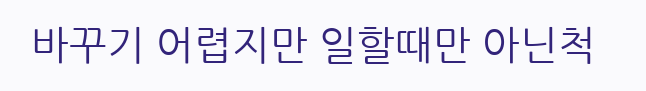바꾸기 어렵지만 일할때만 아닌척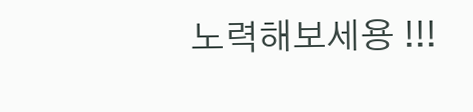노력해보세용 !!!